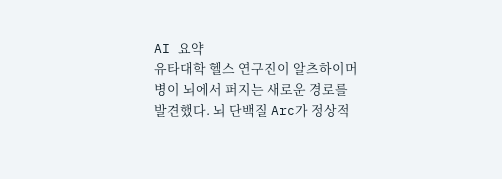AI 요약
유타대학 헬스 연구진이 알츠하이머병이 뇌에서 퍼지는 새로운 경로를 발견했다. 뇌 단백질 Arc가 정상적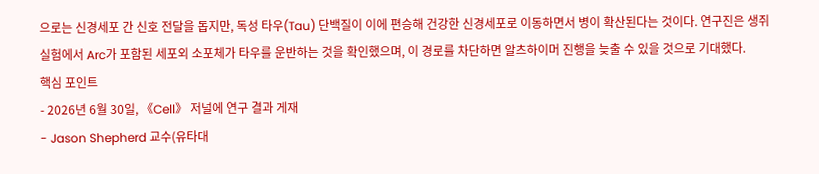으로는 신경세포 간 신호 전달을 돕지만, 독성 타우(Tau) 단백질이 이에 편승해 건강한 신경세포로 이동하면서 병이 확산된다는 것이다. 연구진은 생쥐 실험에서 Arc가 포함된 세포외 소포체가 타우를 운반하는 것을 확인했으며, 이 경로를 차단하면 알츠하이머 진행을 늦출 수 있을 것으로 기대했다.
핵심 포인트
- 2026년 6월 30일, 《Cell》 저널에 연구 결과 게재
- Jason Shepherd 교수(유타대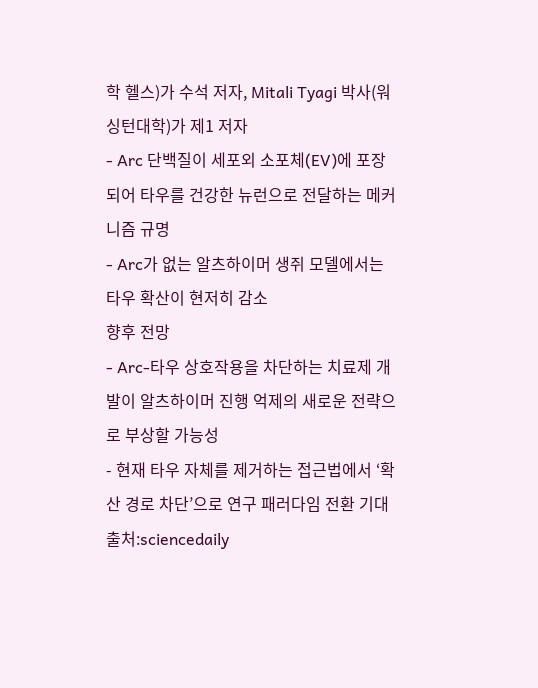학 헬스)가 수석 저자, Mitali Tyagi 박사(워싱턴대학)가 제1 저자
- Arc 단백질이 세포외 소포체(EV)에 포장되어 타우를 건강한 뉴런으로 전달하는 메커니즘 규명
- Arc가 없는 알츠하이머 생쥐 모델에서는 타우 확산이 현저히 감소
향후 전망
- Arc-타우 상호작용을 차단하는 치료제 개발이 알츠하이머 진행 억제의 새로운 전략으로 부상할 가능성
- 현재 타우 자체를 제거하는 접근법에서 ‘확산 경로 차단’으로 연구 패러다임 전환 기대
출처:sciencedaily